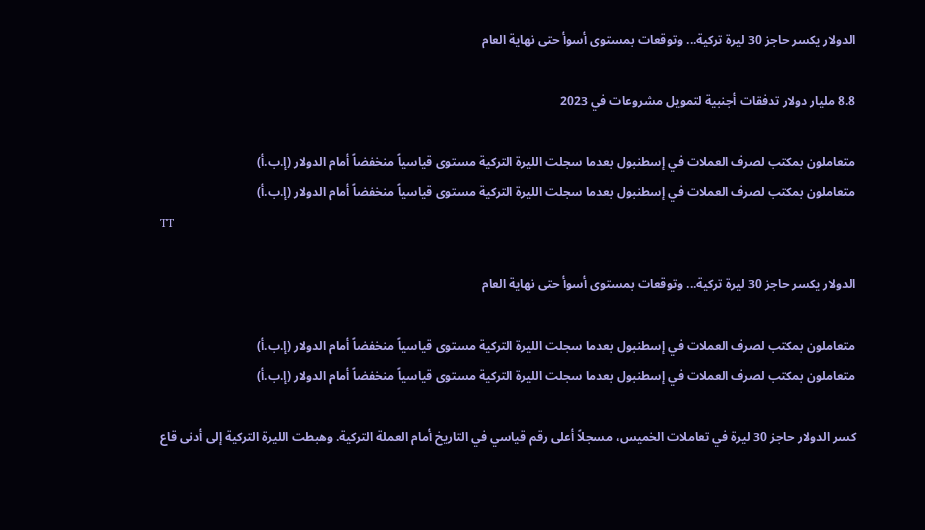الدولار يكسر حاجز 30 ليرة تركية... وتوقعات بمستوى أسوأ حتى نهاية العام

8.8 مليار دولار تدفقات أجنبية لتمويل مشروعات في 2023

متعاملون بمكتب لصرف العملات في إسطنبول بعدما سجلت الليرة التركية مستوى قياسياً منخفضاً أمام الدولار (إ.ب.أ)
متعاملون بمكتب لصرف العملات في إسطنبول بعدما سجلت الليرة التركية مستوى قياسياً منخفضاً أمام الدولار (إ.ب.أ)
TT

الدولار يكسر حاجز 30 ليرة تركية... وتوقعات بمستوى أسوأ حتى نهاية العام

متعاملون بمكتب لصرف العملات في إسطنبول بعدما سجلت الليرة التركية مستوى قياسياً منخفضاً أمام الدولار (إ.ب.أ)
متعاملون بمكتب لصرف العملات في إسطنبول بعدما سجلت الليرة التركية مستوى قياسياً منخفضاً أمام الدولار (إ.ب.أ)

كسر الدولار حاجز 30 ليرة في تعاملات الخميس، مسجلاً أعلى رقم قياسي في التاريخ أمام العملة التركية. وهبطت الليرة التركية إلى أدنى قاع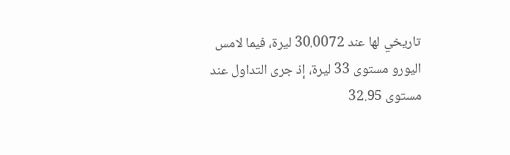تاريخي لها عند 30.0072 ليرة، فيما لامس اليورو مستوى 33 ليرة، إذ جرى التداول عند مستوى 32.95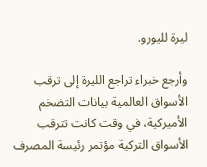ليرة لليورو.

وأرجع خبراء تراجع الليرة إلى ترقب الأسواق العالمية بيانات التضخم الأميركية، في وقت كانت تترقب الأسواق التركية مؤتمر رئيسة المصرف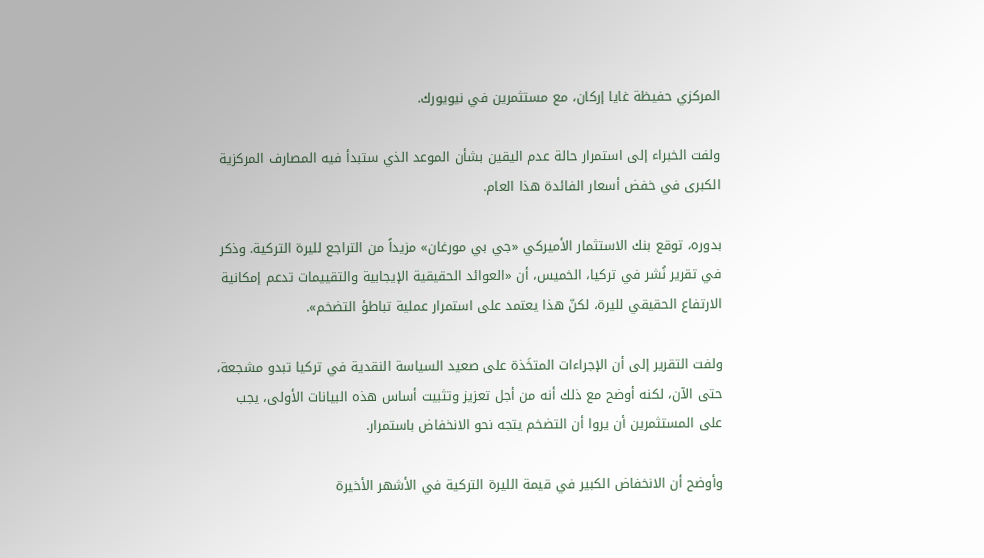المركزي حفيظة غايا إركان، مع مستثمرين في نيويورك.

ولفت الخبراء إلى استمرار حالة عدم اليقين بشأن الموعد الذي ستبدأ فيه المصارف المركزية الكبرى في خفض أسعار الفائدة هذا العام.

بدوره، توقع بنك الاستثمار الأميركي «جي بي مورغان» مزيداً من التراجع لليرة التركية. وذكر في تقرير نُشر في تركيا، الخميس، أن «العوائد الحقيقية الإيجابية والتقييمات تدعم إمكانية الارتفاع الحقيقي لليرة، لكنّ هذا يعتمد على استمرار عملية تباطؤ التضخم».

ولفت التقرير إلى أن الإجراءات المتخَذة على صعيد السياسة النقدية في تركيا تبدو مشجعة، حتى الآن، لكنه أوضح مع ذلك أنه من أجل تعزيز وتثبيت أساس هذه البيانات الأولى، يجب على المستثمرين أن يروا أن التضخم يتجه نحو الانخفاض باستمرار.

وأوضح أن الانخفاض الكبير في قيمة الليرة التركية في الأشهر الأخيرة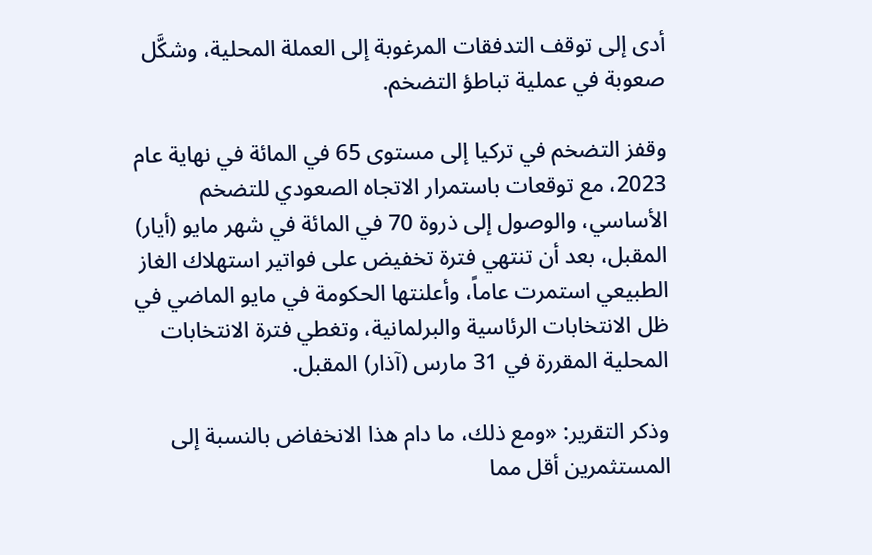أدى إلى توقف التدفقات المرغوبة إلى العملة المحلية، وشكَّل صعوبة في عملية تباطؤ التضخم.

وقفز التضخم في تركيا إلى مستوى 65 في المائة في نهاية عام 2023، مع توقعات باستمرار الاتجاه الصعودي للتضخم الأساسي، والوصول إلى ذروة 70 في المائة في شهر مايو (أيار) المقبل، بعد أن تنتهي فترة تخفيض على فواتير استهلاك الغاز الطبيعي استمرت عاماً، وأعلنتها الحكومة في مايو الماضي في ظل الانتخابات الرئاسية والبرلمانية، وتغطي فترة الانتخابات المحلية المقررة في 31 مارس (آذار) المقبل.

وذكر التقرير: «ومع ذلك، ما دام هذا الانخفاض بالنسبة إلى المستثمرين أقل مما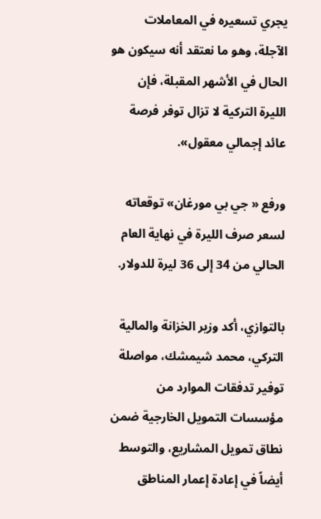يجري تسعيره في المعاملات الآجلة، وهو ما نعتقد أنه سيكون هو الحال في الأشهر المقبلة، فإن الليرة التركية لا تزال توفر فرصة عائد إجمالي معقول».

ورفع « جي بي مورغان» توقعاته لسعر صرف الليرة في نهاية العام الحالي من 34 إلى 36 ليرة للدولار.

بالتوازي، أكد وزير الخزانة والمالية التركي، محمد شيمشك، مواصلة توفير تدفقات الموارد من مؤسسات التمويل الخارجية ضمن نطاق تمويل المشاريع، والتوسط أيضاً في إعادة إعمار المناطق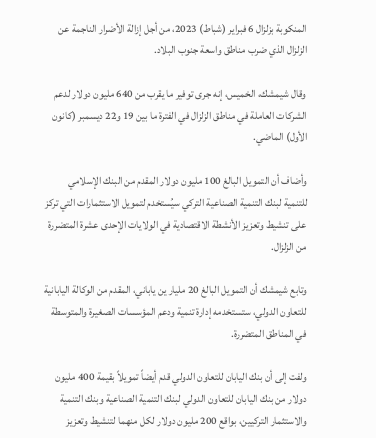المنكوبة بزلزال 6 فبراير (شباط) 2023، من أجل إزالة الأضرار الناجمة عن الزلزال الذي ضرب مناطق واسعة جنوب البلاد.

وقال شيمشك، الخميس، إنه جرى توفير ما يقرب من 640 مليون دولار لدعم الشركات العاملة في مناطق الزلزال في الفترة ما بين 19 و22 ديسمبر (كانون الأول) الماضي.

وأضاف أن التمويل البالغ 100 مليون دولار المقدم من البنك الإسلامي للتنمية لبنك التنمية الصناعية التركي سيُستخدم لتمويل الاستثمارات التي تركز على تنشيط وتعزيز الأنشطة الاقتصادية في الولايات الإحدى عشرة المتضررة من الزلزال.

وتابع شيمشك أن التمويل البالغ 20 مليار ين ياباني، المقدم من الوكالة اليابانية للتعاون الدولي، ستستخدمه إدارة تنمية ودعم المؤسسات الصغيرة والمتوسطة في المناطق المتضررة.

ولفت إلى أن بنك اليابان للتعاون الدولي قدم أيضاً تمويلاً بقيمة 400 مليون دولار من بنك اليابان للتعاون الدولي لبنك التنمية الصناعية وبنك التنمية والاستثمار التركيين، بواقع 200 مليون دولار لكل منهما لتنشيط وتعزيز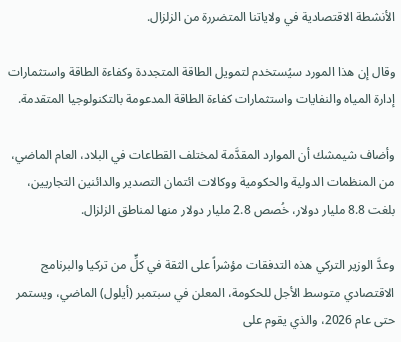الأنشطة الاقتصادية في ولاياتنا المتضررة من الزلزال.

وقال إن هذا المورد سيُستخدم لتمويل الطاقة المتجددة وكفاءة الطاقة واستثمارات إدارة المياه والنفايات واستثمارات كفاءة الطاقة المدعومة بالتكنولوجيا المتقدمة.

وأضاف شيمشك أن الموارد المقدَّمة لمختلف القطاعات في البلاد، العام الماضي، من المنظمات الدولية والحكومية ووكالات ائتمان التصدير والدائنين التجاريين، بلغت 8.8 مليار دولار، خُصص 2.8 مليار دولار منها لمناطق الزلزال.

وعدَّ الوزير التركي هذه التدفقات مؤشراً على الثقة في كلٍّ من تركيا والبرنامج الاقتصادي متوسط الأجل للحكومة، المعلن في سبتمبر (أيلول) الماضي، ويستمر حتى عام 2026، والذي يقوم على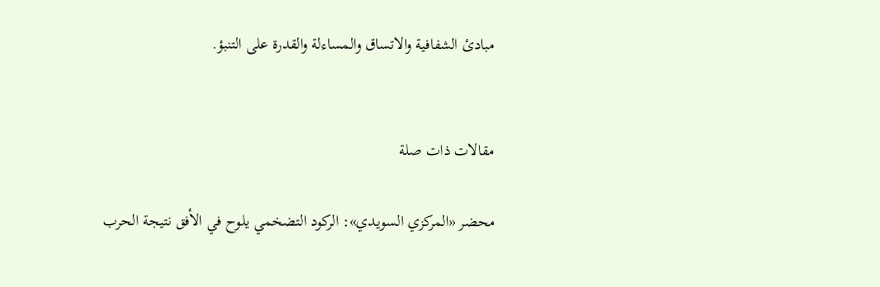مبادئ الشفافية والاتساق والمساءلة والقدرة على التنبؤ.


مقالات ذات صلة

محضر «المركزي السويدي»: الركود التضخمي يلوح في الأفق نتيجة الحرب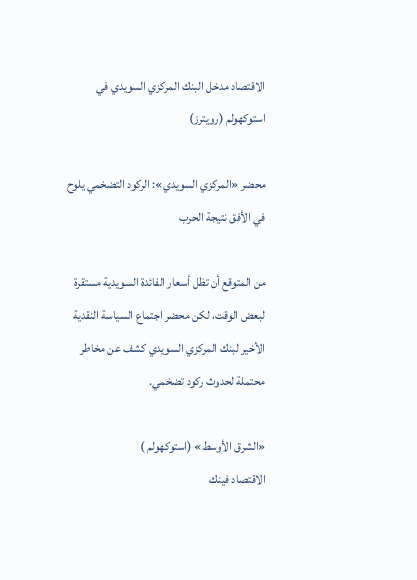الاقتصاد مدخل البنك المركزي السويدي في استوكهولم (رويترز)

محضر «المركزي السويدي»: الركود التضخمي يلوح في الأفق نتيجة الحرب

من المتوقع أن تظل أسعار الفائدة السويدية مستقرة لبعض الوقت، لكن محضر اجتماع السياسة النقدية الأخير لبنك المركزي السويدي كشف عن مخاطر محتملة لحدوث ركود تضخمي.

«الشرق الأوسط» (استوكهولم )
الاقتصاد فينك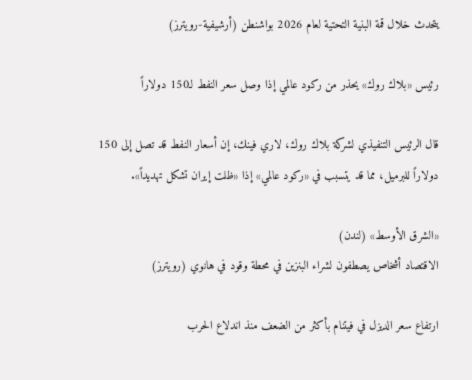يتحدث خلال قمة البنية التحتية لعام 2026 بواشنطن (أرشيفية-رويترز)

رئيس «بلاك روك» يحذر من ركود عالمي إذا وصل سعر النفط لـ150 دولاراً

قال الرئيس التنفيذي لشركة بلاك روك، لاري فينك، إن أسعار النفط قد تصل إلى 150 دولاراً للبرميل، مما قد يتسبب في «ركود عالمي» إذا «ظلت إيران تشكل تهديداً».

«الشرق الأوسط» (لندن)
الاقتصاد أشخاص يصطفون لشراء البنزين في محطة وقود في هانوي (رويترز)

ارتفاع سعر الديزل في فيتنام بأكثر من الضعف منذ اندلاع الحرب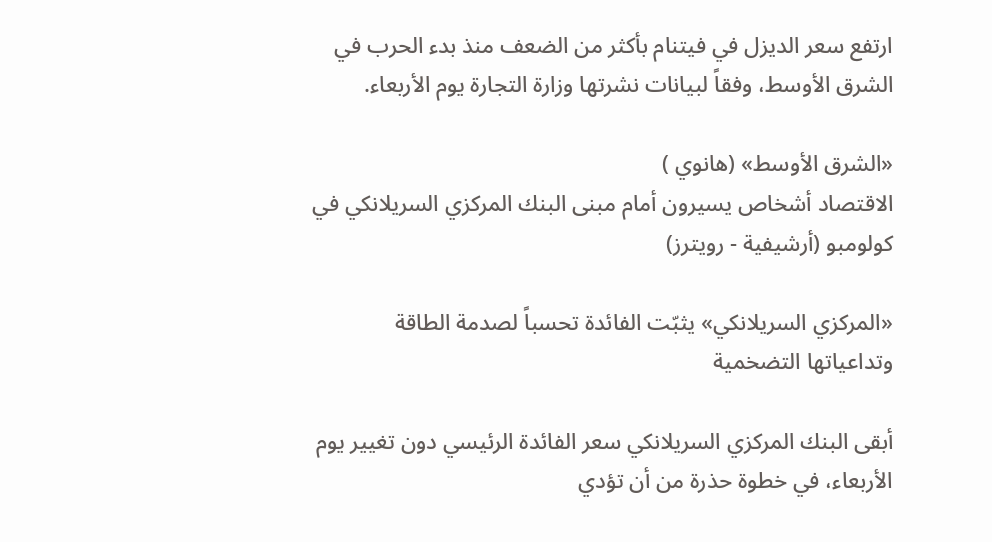ارتفع سعر الديزل في فيتنام بأكثر من الضعف منذ بدء الحرب في الشرق الأوسط، وفقاً لبيانات نشرتها وزارة التجارة يوم الأربعاء.

«الشرق الأوسط» (هانوي )
الاقتصاد أشخاص يسيرون أمام مبنى البنك المركزي السريلانكي في كولومبو (أرشيفية - رويترز)

«المركزي السريلانكي» يثبّت الفائدة تحسباً لصدمة الطاقة وتداعياتها التضخمية

أبقى البنك المركزي السريلانكي سعر الفائدة الرئيسي دون تغيير يوم الأربعاء، في خطوة حذرة من أن تؤدي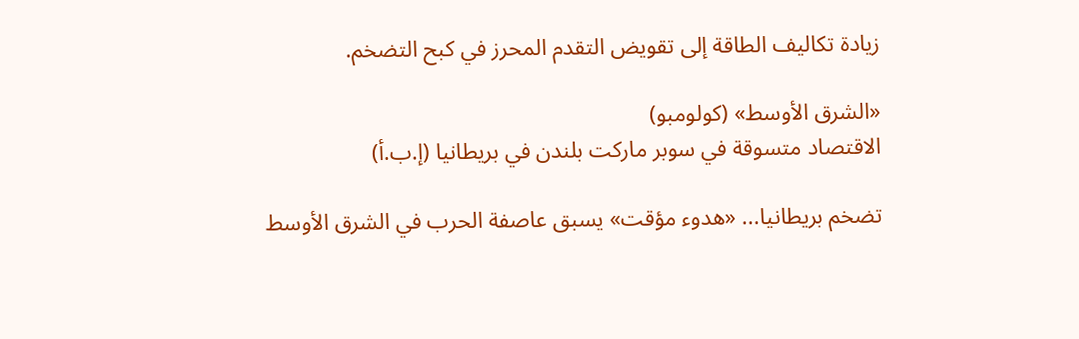زيادة تكاليف الطاقة إلى تقويض التقدم المحرز في كبح التضخم.

«الشرق الأوسط» (كولومبو)
الاقتصاد متسوقة في سوبر ماركت بلندن في بريطانيا (إ.ب.أ)

تضخم بريطانيا... «هدوء مؤقت» يسبق عاصفة الحرب في الشرق الأوسط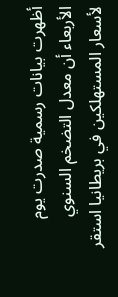أظهرت بيانات رسمية صدرت يوم الأربعاء أن معدل التضخم السنوي لأسعار المستهلكين في بريطانيا استقر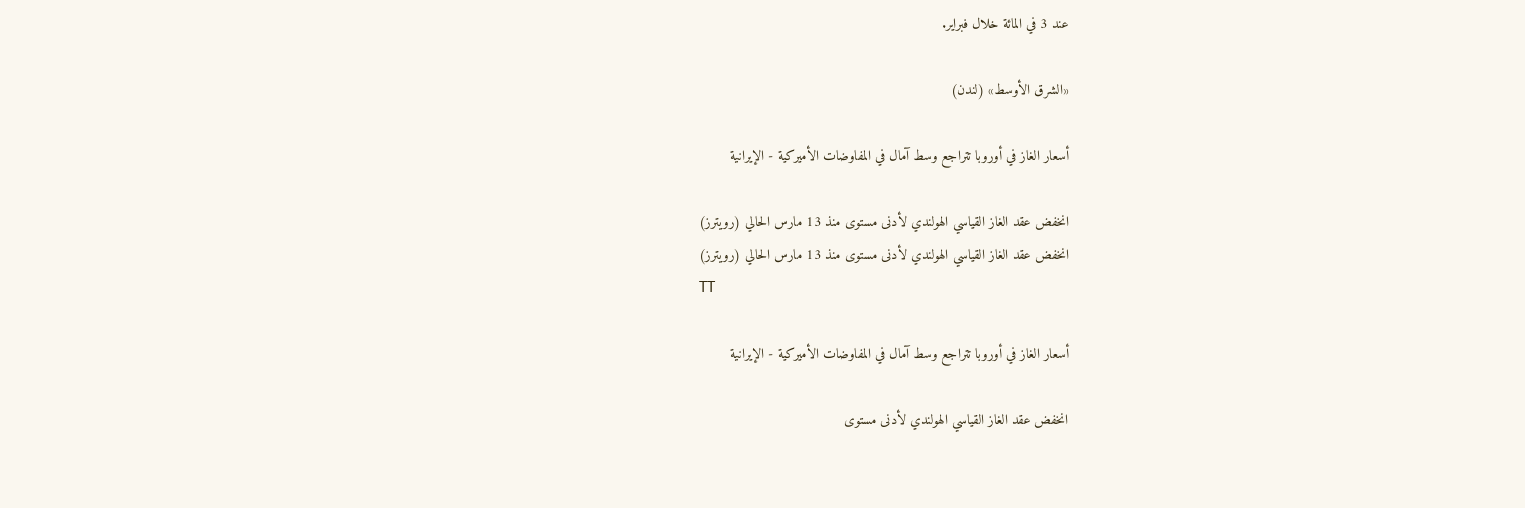عند 3 في المائة خلال فبراير.

«الشرق الأوسط» (لندن)

أسعار الغاز في أوروبا تتراجع وسط آمال في المفاوضات الأميركية - الإيرانية

انخفض عقد الغاز القياسي الهولندي لأدنى مستوى منذ 13 مارس الحالي (رويترز)
انخفض عقد الغاز القياسي الهولندي لأدنى مستوى منذ 13 مارس الحالي (رويترز)
TT

أسعار الغاز في أوروبا تتراجع وسط آمال في المفاوضات الأميركية - الإيرانية

انخفض عقد الغاز القياسي الهولندي لأدنى مستوى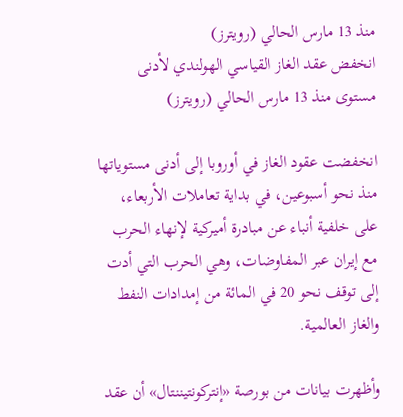منذ 13 مارس الحالي (رويترز)
انخفض عقد الغاز القياسي الهولندي لأدنى مستوى منذ 13 مارس الحالي (رويترز)

انخفضت عقود الغاز في أوروبا إلى أدنى مستوياتها منذ نحو أسبوعين، في بداية تعاملات الأربعاء، على خلفية أنباء عن مبادرة أميركية لإنهاء الحرب مع إيران عبر المفاوضات، وهي الحرب التي أدت إلى توقف نحو 20 في المائة من إمدادات النفط والغاز العالمية.

وأظهرت بيانات من بورصة «إنتركونتيننتال» أن عقد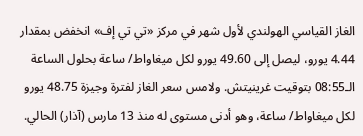الغاز القياسي الهولندي لأول شهر في مركز «تي تي إف» انخفض بمقدار 4.44 يورو، ليصل إلى 49.60 يورو لكل ميغاواط/ ساعة بحلول الساعة الـ08:55 بتوقيت غرينيتش. ولامس سعر الغاز لفترة وجيزة 48.75 يورو لكل ميغاواط/ ساعة، وهو أدنى مستوى له منذ 13 مارس (آذار) الحالي.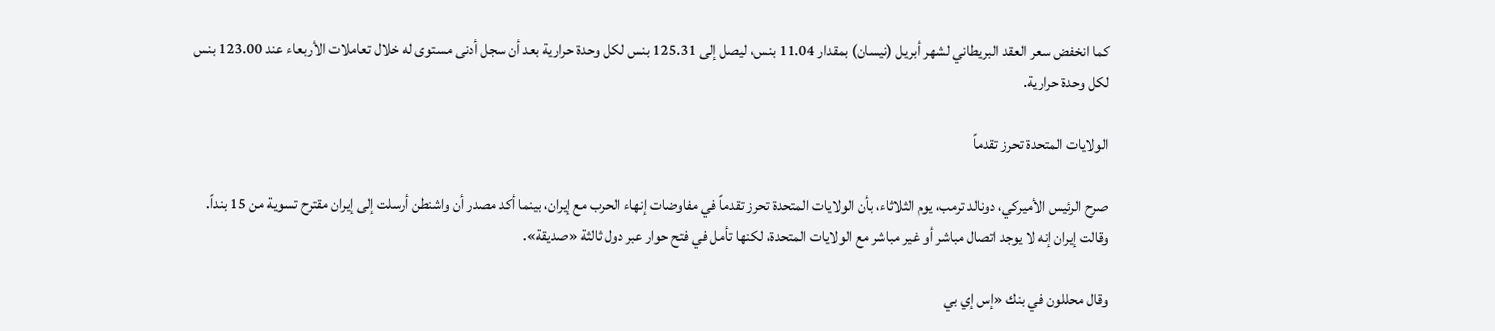كما انخفض سعر العقد البريطاني لشهر أبريل (نيسان) بمقدار 11.04 بنس، ليصل إلى 125.31 بنس لكل وحدة حرارية بعد أن سجل أدنى مستوى له خلال تعاملات الأربعاء عند 123.00 بنس لكل وحدة حرارية.

الولايات المتحدة تحرز تقدماً

صرح الرئيس الأميركي، دونالد ترمب، يوم الثلاثاء، بأن الولايات المتحدة تحرز تقدماً في مفاوضات إنهاء الحرب مع إيران، بينما أكد مصدر أن واشنطن أرسلت إلى إيران مقترح تسوية من 15 بنداً. وقالت إيران إنه لا يوجد اتصال مباشر أو غير مباشر مع الولايات المتحدة، لكنها تأمل في فتح حوار عبر دول ثالثة «صديقة».

وقال محللون في بنك «إس إي بي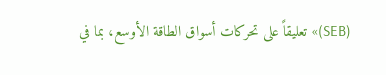(SEB)» تعليقاً على تحركات أسواق الطاقة الأوسع، بما في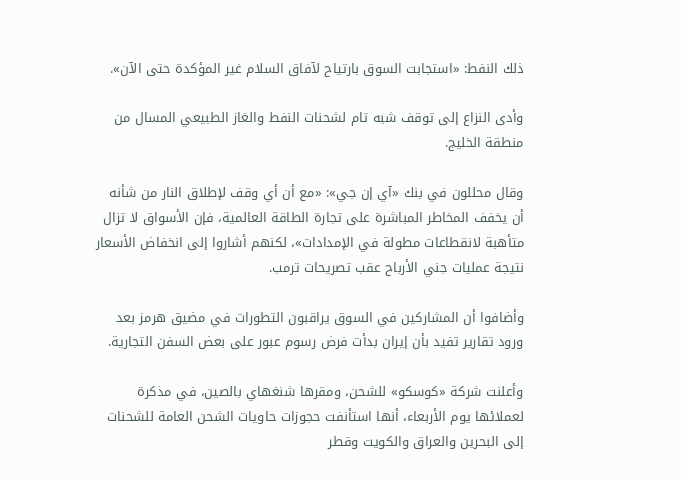ذلك النفط: «استجابت السوق بارتياح لآفاق السلام غير المؤكدة حتى الآن».

وأدى النزاع إلى توقف شبه تام لشحنات النفط والغاز الطبيعي المسال من منطقة الخليج.

وقال محللون في بنك «آي إن جي»: «مع أن أي وقف لإطلاق النار من شأنه أن يخفف المخاطر المباشرة على تجارة الطاقة العالمية، فإن الأسواق لا تزال متأهبة لانقطاعات مطولة في الإمدادات»، لكنهم أشاروا إلى انخفاض الأسعار نتيجة عمليات جني الأرباح عقب تصريحات ترمب.

وأضافوا أن المشاركين في السوق يراقبون التطورات في مضيق هرمز بعد ورود تقارير تفيد بأن إيران بدأت فرض رسوم عبور على بعض السفن التجارية.

وأعلنت شركة «كوسكو» للشحن، ومقرها شنغهاي بالصين، في مذكرة لعملائها يوم الأربعاء، أنها استأنفت حجوزات حاويات الشحن العامة للشحنات إلى البحرين والعراق والكويت وقطر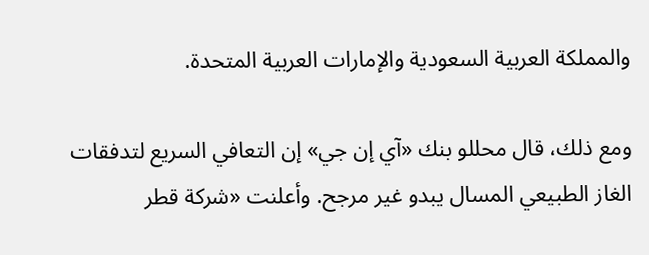والمملكة العربية السعودية والإمارات العربية المتحدة.

ومع ذلك، قال محللو بنك «آي إن جي» إن التعافي السريع لتدفقات الغاز الطبيعي المسال يبدو غير مرجح. وأعلنت «شركة قطر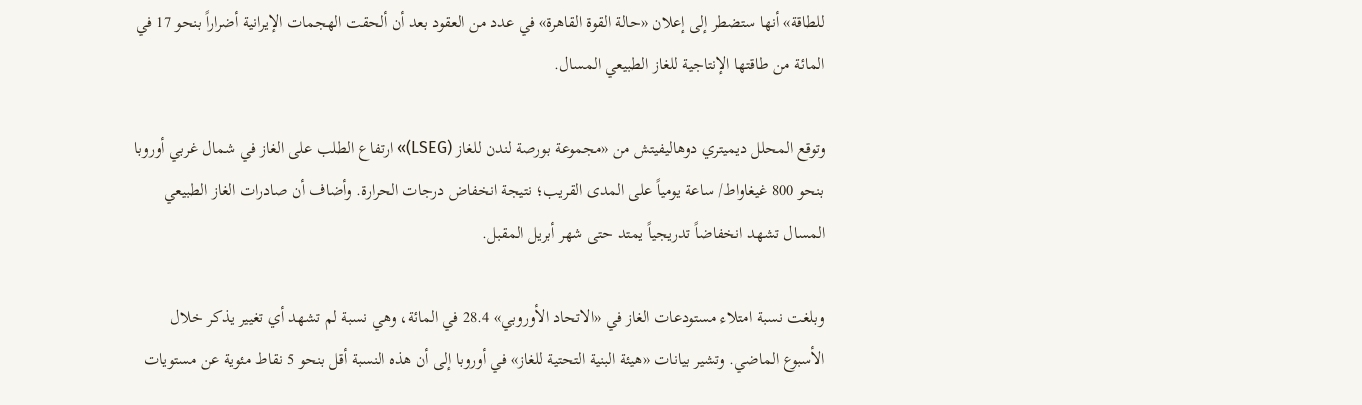للطاقة» أنها ستضطر إلى إعلان «حالة القوة القاهرة» في عدد من العقود بعد أن ألحقت الهجمات الإيرانية أضراراً بنحو 17 في المائة من طاقتها الإنتاجية للغاز الطبيعي المسال.

وتوقع المحلل ديميتري دوهاليفيتش من «مجموعة بورصة لندن للغاز (LSEG)» ارتفاع الطلب على الغاز في شمال غربي أوروبا بنحو 800 غيغاواط/ ساعة يومياً على المدى القريب؛ نتيجة انخفاض درجات الحرارة. وأضاف أن صادرات الغاز الطبيعي المسال تشهد انخفاضاً تدريجياً يمتد حتى شهر أبريل المقبل.

وبلغت نسبة امتلاء مستودعات الغاز في «الاتحاد الأوروبي» 28.4 في المائة، وهي نسبة لم تشهد أي تغيير يذكر خلال الأسبوع الماضي. وتشير بيانات «هيئة البنية التحتية للغاز» في أوروبا إلى أن هذه النسبة أقل بنحو 5 نقاط مئوية عن مستويات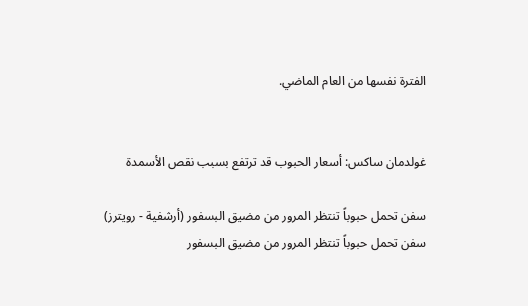الفترة نفسها من العام الماضي.


غولدمان ساكس: أسعار الحبوب قد ترتفع بسبب نقص الأسمدة

سفن تحمل حبوباً تنتظر المرور من مضيق البسفور (أرشفية - رويترز)
سفن تحمل حبوباً تنتظر المرور من مضيق البسفور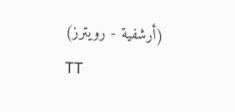(أرشفية - رويترز)
TT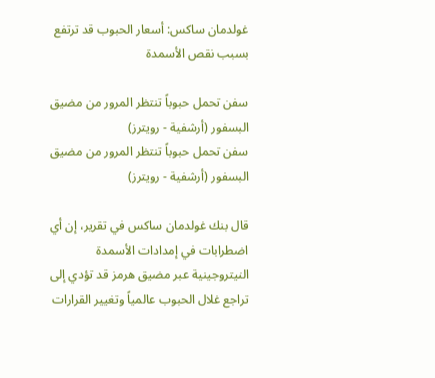غولدمان ساكس: أسعار الحبوب قد ترتفع بسبب نقص الأسمدة

سفن تحمل حبوباً تنتظر المرور من مضيق البسفور (أرشفية - رويترز)
سفن تحمل حبوباً تنتظر المرور من مضيق البسفور (أرشفية - رويترز)

قال بنك غولدمان ساكس في تقرير، إن أي اضطرابات في إمدادات الأسمدة النيتروجينية عبر مضيق هرمز قد تؤدي إلى تراجع غلال الحبوب عالمياً وتغيير القرارات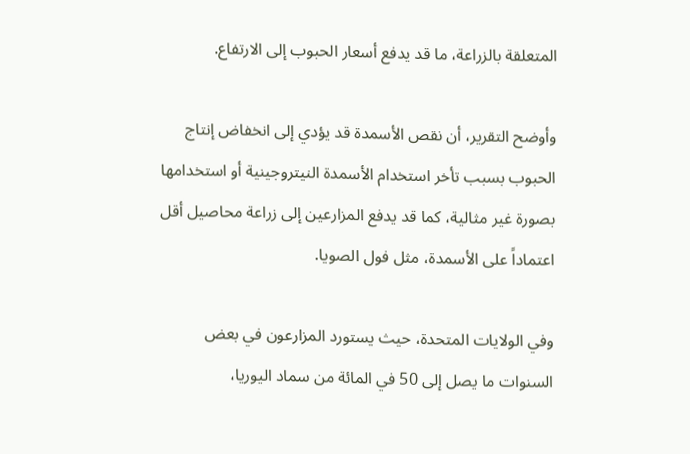المتعلقة بالزراعة، ما قد يدفع أسعار الحبوب إلى الارتفاع.

وأوضح التقرير، أن نقص الأسمدة قد يؤدي إلى انخفاض إنتاج الحبوب بسبب تأخر استخدام الأسمدة النيتروجينية أو استخدامها بصورة غير مثالية، كما قد يدفع المزارعين إلى زراعة محاصيل أقل اعتماداً على الأسمدة، مثل فول الصويا.

وفي الولايات المتحدة، حيث يستورد المزارعون في بعض السنوات ما يصل إلى 50 في المائة من سماد اليوريا،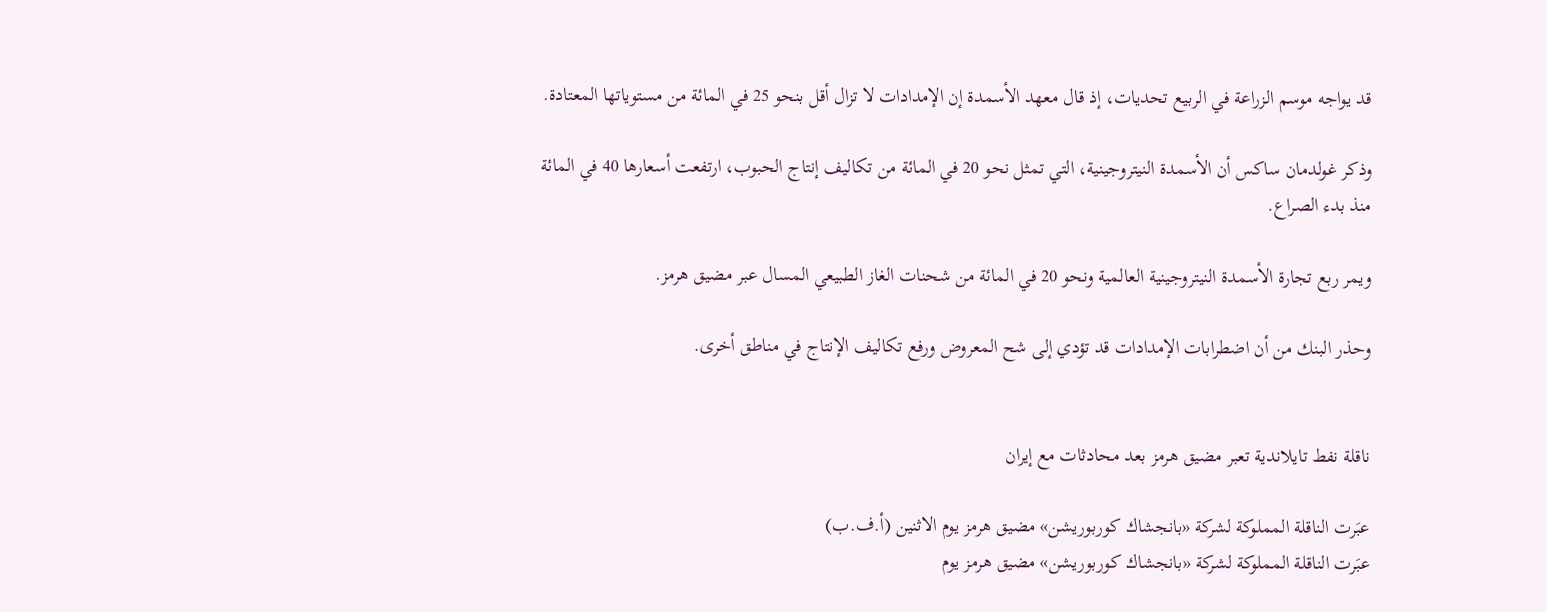قد يواجه موسم الزراعة في الربيع تحديات، إذ قال معهد الأسمدة إن الإمدادات لا تزال أقل بنحو 25 في المائة من مستوياتها المعتادة.

وذكر غولدمان ساكس أن الأسمدة النيتروجينية، التي تمثل نحو 20 في المائة من تكاليف إنتاج الحبوب، ارتفعت أسعارها 40 في المائة منذ بدء الصراع.

ويمر ربع تجارة الأسمدة النيتروجينية العالمية ونحو 20 في المائة من شحنات الغاز الطبيعي المسال عبر مضيق هرمز.

وحذر البنك من أن اضطرابات الإمدادات قد تؤدي إلى شح المعروض ورفع تكاليف الإنتاج في مناطق أخرى.


ناقلة نفط تايلاندية تعبر مضيق هرمز بعد محادثات مع إيران

عبَرت الناقلة المملوكة لشركة «بانجشاك كوربوريشن» مضيق هرمز يوم الاثنين (أ.ف.ب)
عبَرت الناقلة المملوكة لشركة «بانجشاك كوربوريشن» مضيق هرمز يوم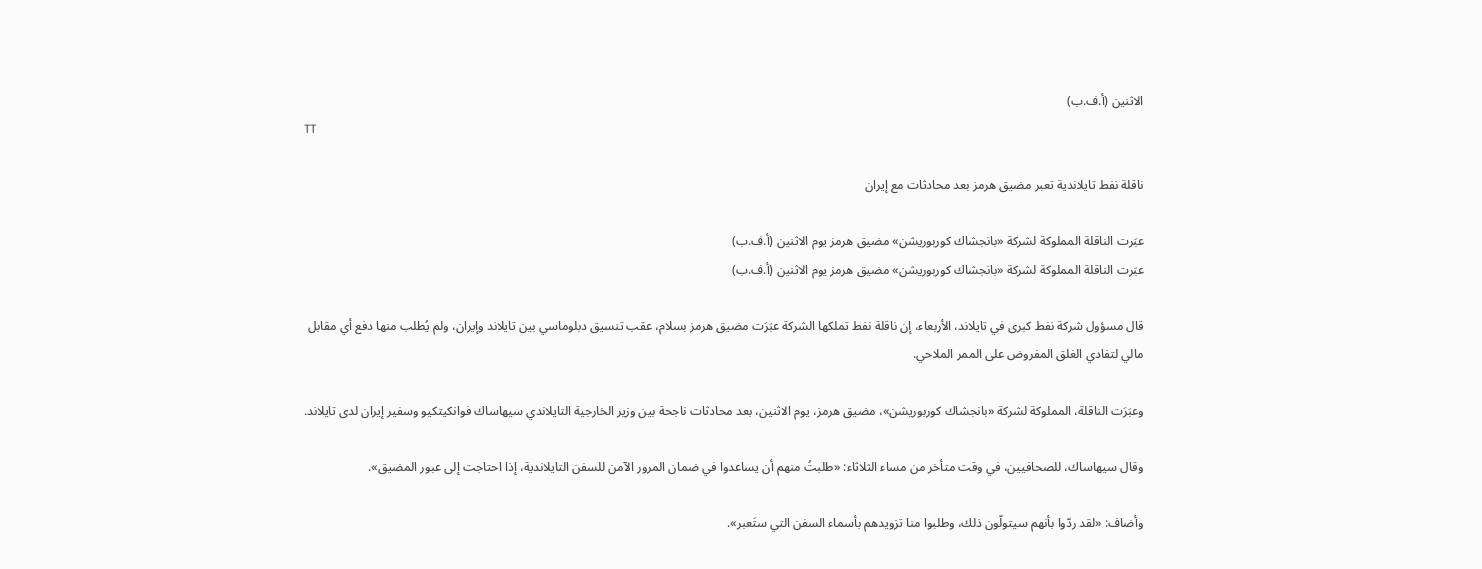الاثنين (أ.ف.ب)
TT

ناقلة نفط تايلاندية تعبر مضيق هرمز بعد محادثات مع إيران

عبَرت الناقلة المملوكة لشركة «بانجشاك كوربوريشن» مضيق هرمز يوم الاثنين (أ.ف.ب)
عبَرت الناقلة المملوكة لشركة «بانجشاك كوربوريشن» مضيق هرمز يوم الاثنين (أ.ف.ب)

قال مسؤول شركة نفط كبرى في تايلاند، الأربعاء، إن ناقلة نفط تملكها الشركة عبَرَت مضيق هرمز بسلام، عقب تنسيق دبلوماسي بين تايلاند وإيران، ولم يُطلب منها دفع أي مقابل مالي لتفادي الغلق المفروض على الممر الملاحي.

وعبَرَت الناقلة، المملوكة لشركة «بانجشاك كوربوريشن»، مضيق هرمز، يوم الاثنين، بعد محادثات ناجحة بين وزير الخارجية التايلاندي سيهاساك فوانكيتكيو وسفير إيران لدى تايلاند.

وقال سيهاساك، للصحافيين، في وقت متأخر من مساء الثلاثاء: «طلبتُ منهم أن يساعدوا في ضمان المرور الآمن للسفن التايلاندية، إذا احتاجت إلى عبور المضيق».

وأضاف: «لقد ردّوا بأنهم سيتولّون ذلك، وطلبوا منا تزويدهم بأسماء السفن التي ستَعبر».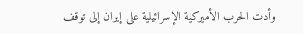وأدت الحرب الأميركية الإسرائيلية على إيران إلى توقف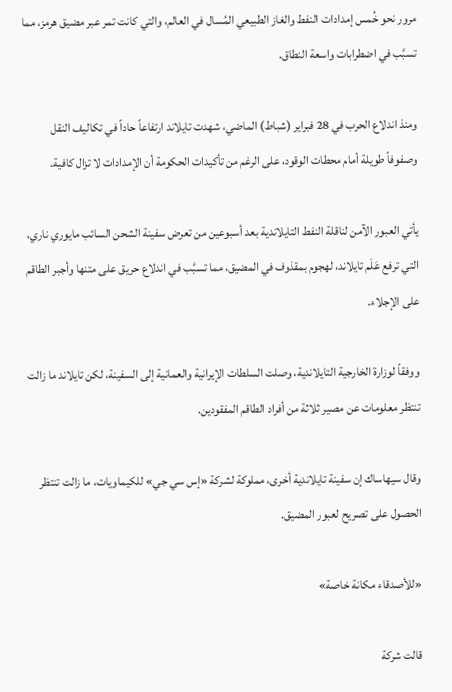مرور نحو خُمس إمدادات النفط والغاز الطبيعي المُسال في العالم، والتي كانت تمر عبر مضيق هرمز، مما تسبَّب في اضطرابات واسعة النطاق.

ومنذ اندلاع الحرب في 28 فبراير (شباط) الماضي، شهدت تايلاند ارتفاعاً حاداً في تكاليف النقل وصفوفاً طويلة أمام محطات الوقود، على الرغم من تأكيدات الحكومة أن الإمدادات لا تزال كافية.

يأتي العبور الآمن لناقلة النفط التايلاندية بعد أسبوعين من تعرض سفينة الشحن السائب مايوري ناري، التي ترفع عَلَم تايلاند، لهجوم بمقذوف في المضيق، مما تسبَّب في اندلاع حريق على متنها وأجبر الطاقم على الإجلاء.

ووفقاً لوزارة الخارجية التايلاندية، وصلت السلطات الإيرانية والعمانية إلى السفينة، لكن تايلاند ما زالت تنتظر معلومات عن مصير ثلاثة من أفراد الطاقم المفقودين.

وقال سيهاساك إن سفينة تايلاندية أخرى، مملوكة لشركة «إس سي جي» للكيماويات، ما زالت تنتظر الحصول على تصريح لعبور المضيق.

«للأصدقاء مكانة خاصة»

قالت شركة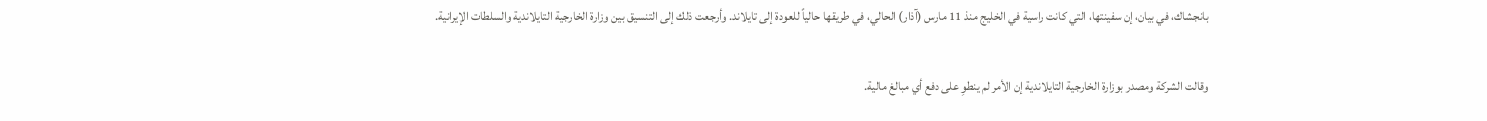بانجشاك، في بيان، إن سفينتها، التي كانت راسية في الخليج منذ 11 مارس (آذار) الحالي، في طريقها حالياً للعودة إلى تايلاند. وأرجعت ذلك إلى التنسيق بين وزارة الخارجية التايلاندية والسلطات الإيرانية.

وقالت الشركة ومصدر بوزارة الخارجية التايلاندية إن الأمر لم ينطوِ على دفع أي مبالغ مالية.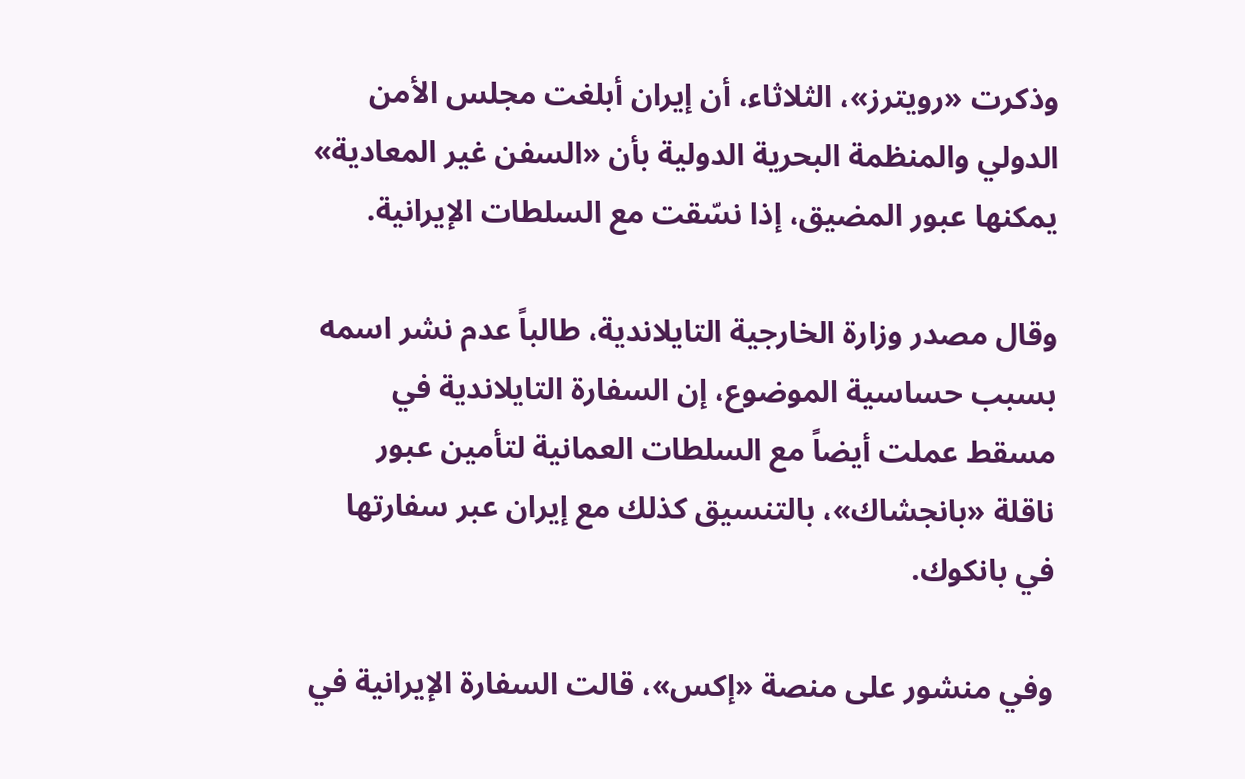وذكرت «رويترز»، الثلاثاء، أن إيران أبلغت مجلس الأمن الدولي والمنظمة البحرية الدولية بأن «السفن غير المعادية» يمكنها عبور المضيق، إذا نسّقت مع السلطات الإيرانية.

وقال مصدر وزارة الخارجية التايلاندية، طالباً عدم نشر اسمه بسبب حساسية الموضوع، إن السفارة التايلاندية في مسقط عملت أيضاً مع السلطات العمانية لتأمين عبور ناقلة «بانجشاك»، بالتنسيق كذلك مع إيران عبر سفارتها في بانكوك.

وفي منشور على منصة «إكس»، قالت السفارة الإيرانية في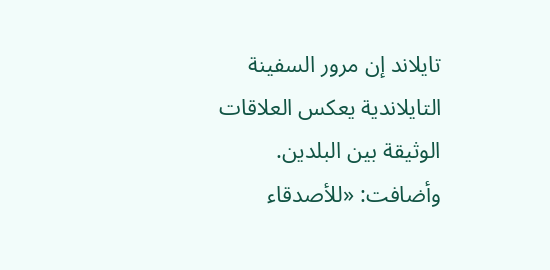تايلاند إن مرور السفينة التايلاندية يعكس العلاقات الوثيقة بين البلدين. وأضافت: «للأصدقاء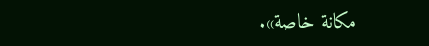مكانة خاصة».